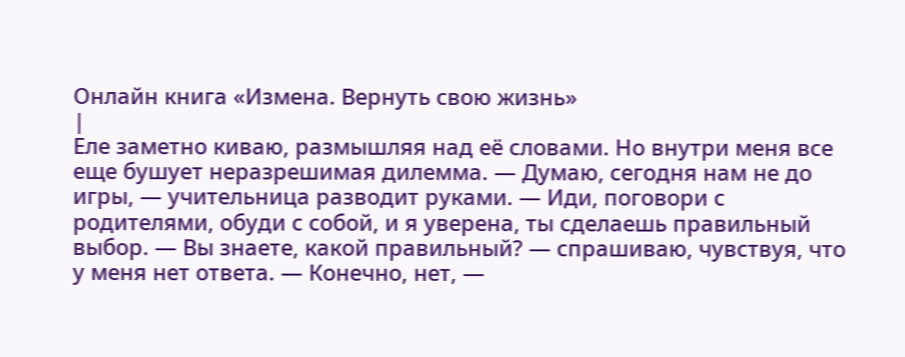Онлайн книга «Измена. Вернуть свою жизнь»
|
Еле заметно киваю, размышляя над её словами. Но внутри меня все еще бушует неразрешимая дилемма. — Думаю, сегодня нам не до игры, — учительница разводит руками. — Иди, поговори с родителями, обуди с собой, и я уверена, ты сделаешь правильный выбор. — Вы знаете, какой правильный? — спрашиваю, чувствуя, что у меня нет ответа. — Конечно, нет, —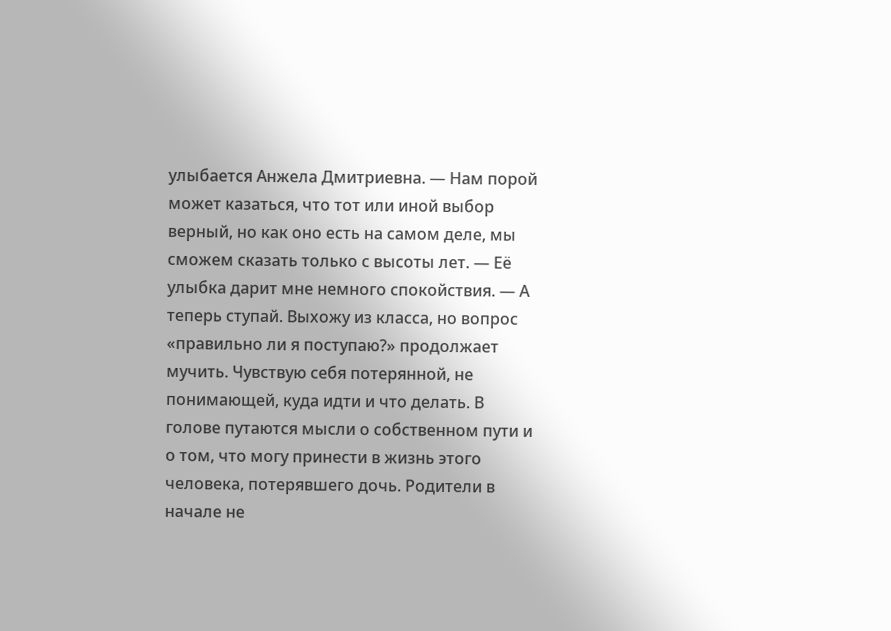улыбается Анжела Дмитриевна. — Нам порой может казаться, что тот или иной выбор верный, но как оно есть на самом деле, мы сможем сказать только с высоты лет. — Её улыбка дарит мне немного спокойствия. — А теперь ступай. Выхожу из класса, но вопрос «правильно ли я поступаю?» продолжает мучить. Чувствую себя потерянной, не понимающей, куда идти и что делать. В голове путаются мысли о собственном пути и о том, что могу принести в жизнь этого человека, потерявшего дочь. Родители в начале не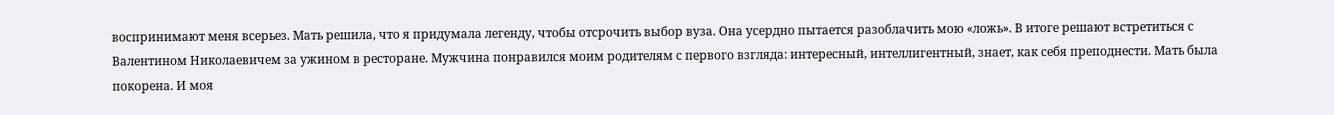воспринимают меня всерьез. Мать решила, что я придумала легенду, чтобы отсрочить выбор вуза. Она усердно пытается разоблачить мою «ложь». В итоге решают встретиться с Валентином Николаевичем за ужином в ресторане. Мужчина понравился моим родителям с первого взгляда: интересный, интеллигентный, знает, как себя преподнести. Мать была покорена. И моя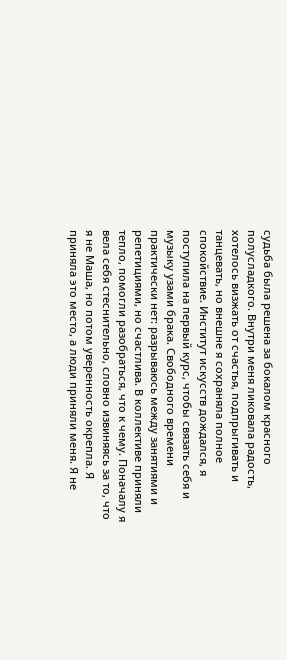судьба была решена за бокалом красного полусладкого. Внутри меня ликовала радость, хотелось визжать от счастья, подпрыгивать и танцевать, но внешне я сохраняла полное спокойствие. Институт искусств дождался, я поступила на первый курс, чтобы связать себя и музыку узами брака. Свободного времени практически нет: разрываюсь между занятиями и репетициями, но счастлива. В коллективе приняли тепло, помогли разобраться, что к чему. Поначалу я вела себя стеснительно, словно извиняясь за то, что я не Маша, но потом уверенность окрепла. Я приняла это место, а люди приняли меня. Я не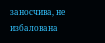заносчива, не избалована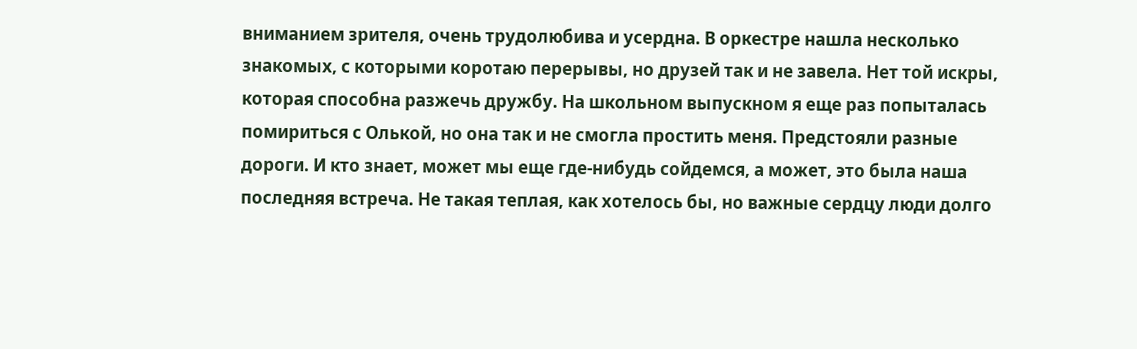вниманием зрителя, очень трудолюбива и усердна. В оркестре нашла несколько знакомых, с которыми коротаю перерывы, но друзей так и не завела. Нет той искры, которая способна разжечь дружбу. На школьном выпускном я еще раз попыталась помириться с Олькой, но она так и не смогла простить меня. Предстояли разные дороги. И кто знает, может мы еще где-нибудь сойдемся, а может, это была наша последняя встреча. Не такая теплая, как хотелось бы, но важные сердцу люди долго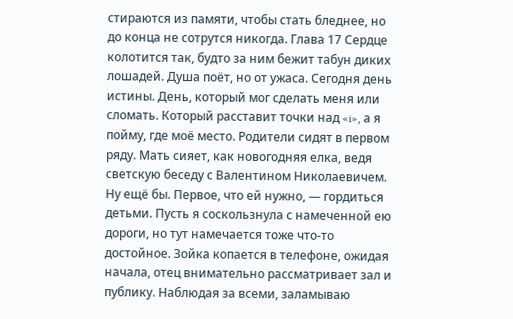стираются из памяти, чтобы стать бледнее, но до конца не сотрутся никогда. Глава 17 Сердце колотится так, будто за ним бежит табун диких лошадей. Душа поёт, но от ужаса. Сегодня день истины. День, который мог сделать меня или сломать. Который расставит точки над «i», а я пойму, где моё место. Родители сидят в первом ряду. Мать сияет, как новогодняя елка, ведя светскую беседу с Валентином Николаевичем. Ну ещё бы. Первое, что ей нужно, — гордиться детьми. Пусть я соскользнула с намеченной ею дороги, но тут намечается тоже что-то достойное. Зойка копается в телефоне, ожидая начала, отец внимательно рассматривает зал и публику. Наблюдая за всеми, заламываю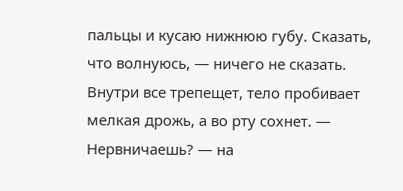пальцы и кусаю нижнюю губу. Сказать, что волнуюсь, — ничего не сказать. Внутри все трепещет, тело пробивает мелкая дрожь, а во рту сохнет. — Нервничаешь? — на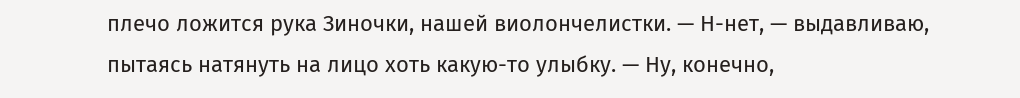плечо ложится рука Зиночки, нашей виолончелистки. — Н-нет, — выдавливаю, пытаясь натянуть на лицо хоть какую-то улыбку. — Ну, конечно,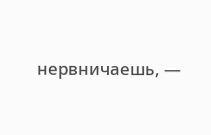нервничаешь, —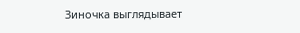Зиночка выглядывает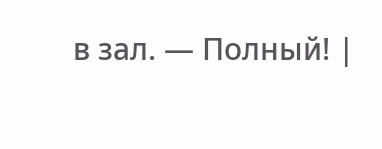в зал. — Полный! |